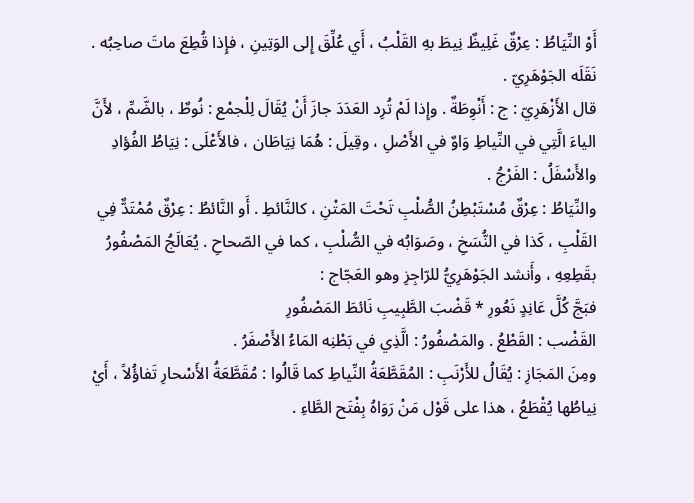أَوْ النِّيَاطُ : عِرْقٌ غَلِيظٌ نِيطَ بهِ القَلْبُ ، أَي عُلِّقَ إِلى الوَتِينِ ، فإِذا قُطِعَ ماتَ صاحِبُه . نَقَلَه الجَوْهَرِيّ .
قال الأَزْهَرِيّ : ج : أَنْوِطَةٌ . وإِذا لَمْ تُرِد العَدَدَ جازَ أَنْ يُقَالَ لِلْجمْع : نُوطٌ ، بالضَّمِّ ، لأَنَّ الياءَ الَّتِي في النِّياطِ وَاوٌ في الأَصْلِ ، وقِيلَ : هُمَا نِيَاطَان ، فالأَعْلَى : نِيَاطُ الفُؤادِ والأَسْفَلُ : الفَرْجُ .
والنِّيَاطُ : عِرْقٌ مُسْتَبْطِنُ الصُّلْبِ تَحْتَ المَتْنِ ، كالنَّائطِ . أَو النَّائطُ : عِرْقٌ مُمْتَدٌّ فِي القَلْبِ ، كَذا في النُّسَخِ ، وصَوَابُه في الصُّلْبِ ، كما في الصّحاحِ . يُعَالَجُ المَصْفُورُ بقَطِعِهِ ، وأَنشد الجَوْهَرِيُّ للرّاجِزِ وهو العَجّاج :
فبَجَّ كُلَّ عَانِدٍ نَعُورِ * قَضْبَ الطَّبِيبِ نَائطَ المَصْفُورِ
القَضْب : القَطْعُ . والمَصْفُورُ : الَّذِي في بَطْنِه المَاءُ الأَصْفَرُ .
ومِنَ المَجَازِ : يُقَالُ للأَرْنَبِ : المُقَطَّعَةُ النِّياطِ كما قَالُوا : مُقَطَّعَةُ الأَسْحارِ تَفاؤُلاً ، أَيْ نِياطُها يُقْطَعُ ، هذا على قَوْل مَنْ رَوَاهُ بِفْتَح الطَّاءِ .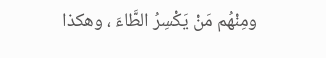ومِنْهُم مَنْ يَكْسِرُ الطَّاءَ ، وهكذا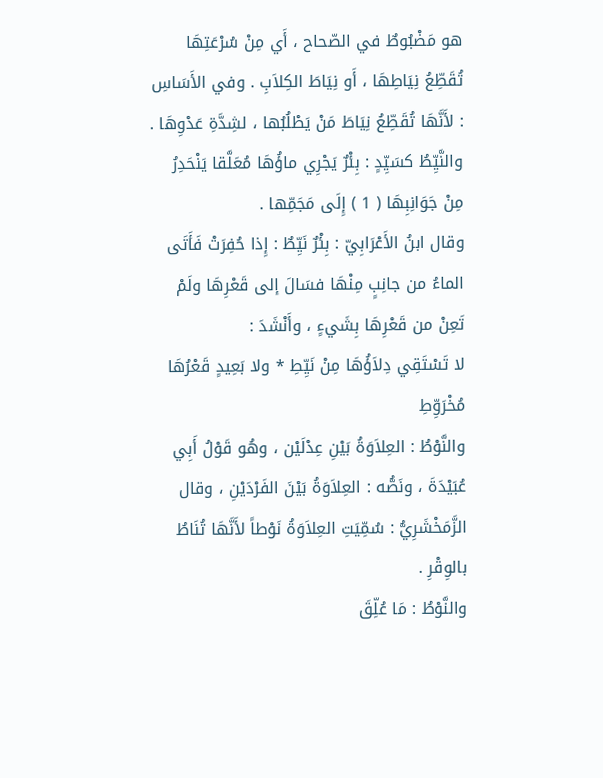هو مَضْبُوطٌ في الصّحاح ، أَي مِنْ سُرْعَتِهَا تُقَطِّعُ نِيَاطِهَا ، أَو نِيَاطَ الكِلاَبِ . وفي الأَسَاسِ : لأَنَّهَا تُقَطِّعُ نِيَاطَ مَنْ يَطْلُبُها ، لشِدَّةِ عَدْوِهَا .
والنَّيِّطُ كسَيِّدٍ : بِئْرٌ يَجْرِي ماؤُهَا مُعَلَّقا يَنْحَدِرُ مِنْ جَوَانِبِهَا ( 1 ) إِلَى مَجَمِّها .
وقال ابنُ الأَعْرَابِيّ : بِئْرٌ نَيِّطٌ : إِذا حُفِرَتْ فَأَتَى الماءُ من جانِبٍ مِنْهَا فسَالَ إلى قَعْرِهَا ولَمْ تَعِنْ من قَعْرِهَا بِشَيءٍ ، وأَنْشَدَ :
لا تَسْتَقِي دِلاَؤُهَا مِنْ نَيِّطِ * ولا بَعِيدٍ قَعْرُهَا مُخْرَوِّطِ
والنَّوْطُ : العِلاَوَةُ بَيْنِ عِدْلَيْن ، وهُو قَوْلُ أَبِي عُبَيْدَةَ ، ونَصُّه : العِلاَوَةُ بَيْنَ الفَرْدَيْنِ ، وقال الزَّمَخْشَرِيُّ : سُمِّيَتِ العِلاَوَةُ نَوْطاً لأَنَّهَا تُنَاطُ بالوِقْرِ .
والنَّوْطُ : مَا عُلِّقَ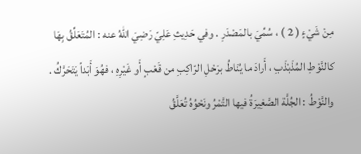مِنْ شَيْءٍ ( 2 ) ، سُمِّيَ بالمَصْدَرِ . وفي حَدِيثِ عَلِيّ رَضِيَ اللهُ عنه : المُتَعَلِّقُ بِهَا كالنَّوْطِ المُذَبْذَبِ ، أَرادَ ما يُنَاطُ برَحْلِ الرّاكِبِ من قَعْبٍ أَو غَيْرِهِ ، فهُوَ أَبَداً يَتَحَرَّكُ .
والنَّوْطُ : الجُلَّة الصَّغِيرَةُ فيها التَّمْرُ ونَحْوُهُ تُعَلَّقُ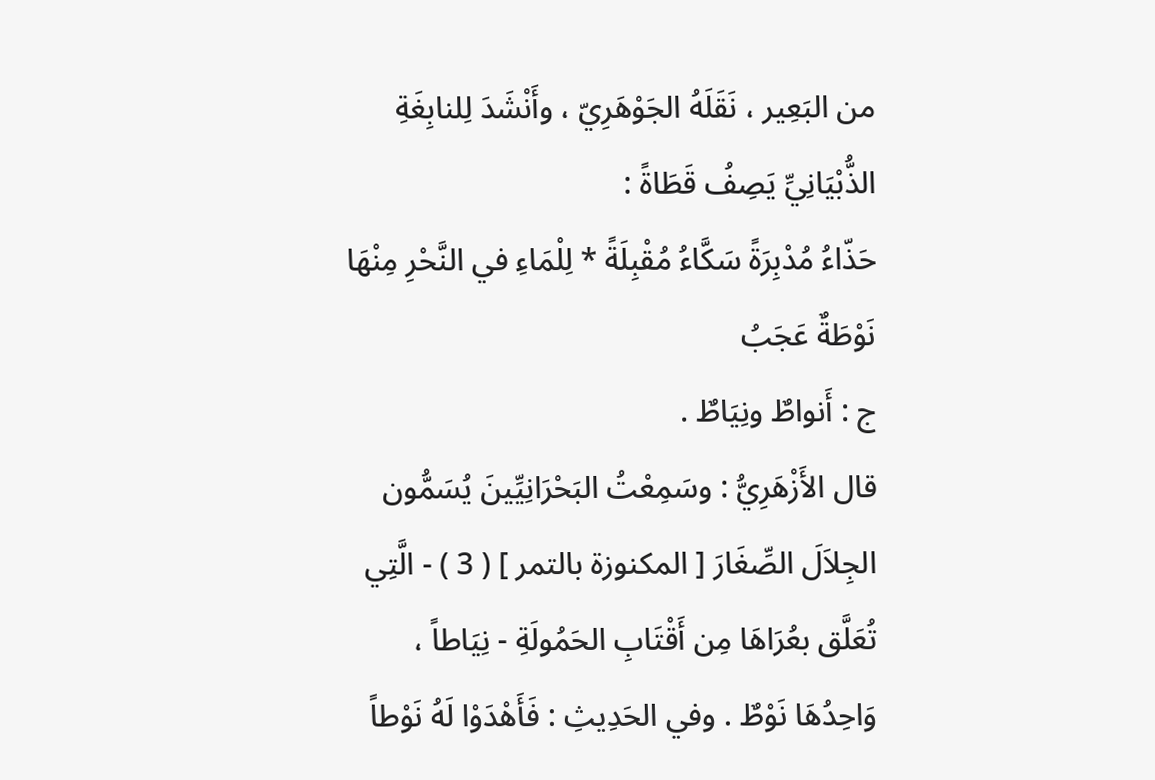من البَعِير ، نَقَلَهُ الجَوْهَرِيّ ، وأَنْشَدَ لِلنابِغَةِ الذُّبْيَانِيِّ يَصِفُ قَطَاةً :
حَذّاءُ مُدْبِرَةً سَكَّاءُ مُقْبِلَةً * لِلْمَاءِ في النَّحْرِ مِنْهَا نَوْطَةٌ عَجَبُ
ج : أَنواطٌ ونِيَاطٌ .
قال الأَزْهَرِيُّ : وسَمِعْتُ البَحْرَانِيِّينَ يُسَمُّون الجِلاَلَ الصِّغَارَ [ المكنوزة بالتمر ] ( 3 ) - الَّتِي تُعَلَّق بعُرَاهَا مِن أَقْتَابِ الحَمُولَةِ - نِيَاطاً ، وَاحِدُهَا نَوْطٌ . وفي الحَدِيثِ : فَأَهْدَوْا لَهُ نَوْطاً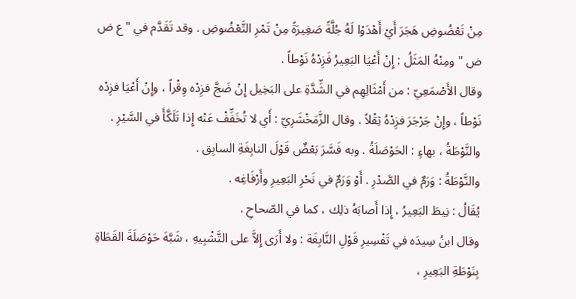مِنْ تَعْضُوضِ هَجَرَ أَيْ أَهْدَوْا لَهُ جُلَّةً صَغِيرَةً مِنْ تَمْرِ التَّعْضُوضِ . وقد تَقَدَّم في " ع ض ض " ومِنْهُ المَثَلُ : إِنْ أَعْيَا البَعِيرُ فَزِدْهُ نَوْطاً .
وقال الأَصْمَعِيّ : من أَمْثَالِهِم في الشِّدَّةِ على البَخِيل إِنْ ضَجَّ فزِدْه وِقْراً ، وإِنْ أَعْيَا فزِدْه نَوْطاً ، وإِنْ جَرْجَرَ فزِدْهُ ثِقْلاً . وقال الزَّمَخْشَرِيّ : أَي لا تُخَفِّفْ عَنْه إِذا تَلَكَّأَ في السَّيْرِ .
والنَّوْطَةُ ، بهاءٍ : الحَوْصَلَةُ . وبه فَسَّرَ بَعْضٌ قَوْلَ النابِغَةِ السابِق .
والنَّوْطَةُ : وَرَمٌ في الصَّدْرِ . أَوْ وَرَمٌ في نَحْرِ البَعِيرِ وأَرْفَاغِه .
يُقَالُ : نِيطَ البَعِيرُ ، إِذا أَصابَهُ ذلِك ، كما في الصّحاحِ .
وقال ابنُ سِيدَه في تَفْسِيرِ قَوْلِ النَّابِغَة : ولا أَرَى إِلاَّ على التَّشْبِيهِ ، شَبَّهَ حَوْصَلَةَ القَطَاةِ بِنَوْطَةِ البَعِيرِ ،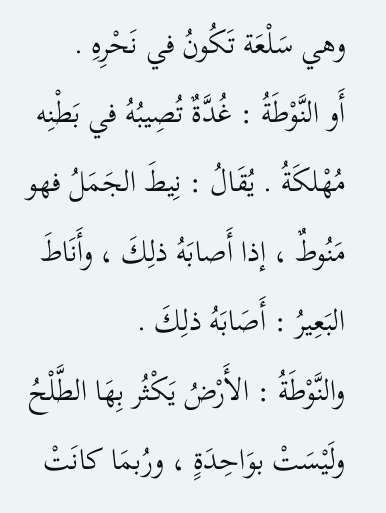وهي سَلْعَة تَكُونُ في نَحْرِهِ .
أَو النَّوْطَةُ : غُدَّةٌ تُصِيبُهُ في بَطْنِه مُهْلكَةُ . يُقَالُ : نِيطَ الجَمَلُ فهو مَنُوطٌ ، إذا أَصابَهُ ذلِكَ ، وأَنَاطَ البَعِيرُ : أَصَابَهُ ذلِكَ .
والنَّوْطَةُ : الأَرْضُ يَكْثُر بِهَا الطَّلْحُ ولَيْسَتْ بوَاحِدَةٍ ، ورُبمَا كانَتْ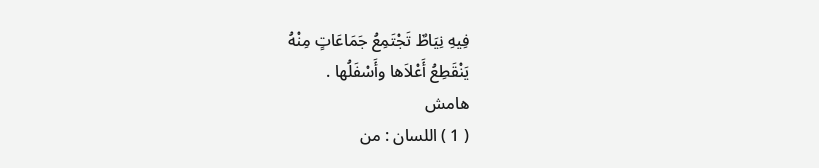فِيهِ نِيَاطٌ تَجْتَمِعُ جَمَاعَاتٍ مِنْهُ
يَنْقَطِعُ أَعْلاَها وأَسْفَلُها .
هامش
( 1 ) اللسان : من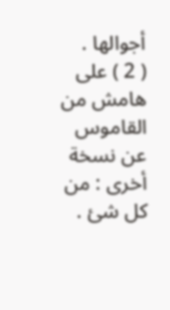أجوالها .
( 2 ) على هامش من القاموس عن نسخة أخرى : من كل شئ .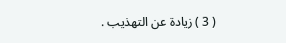( 3 ) زيادة عن التهذيب .